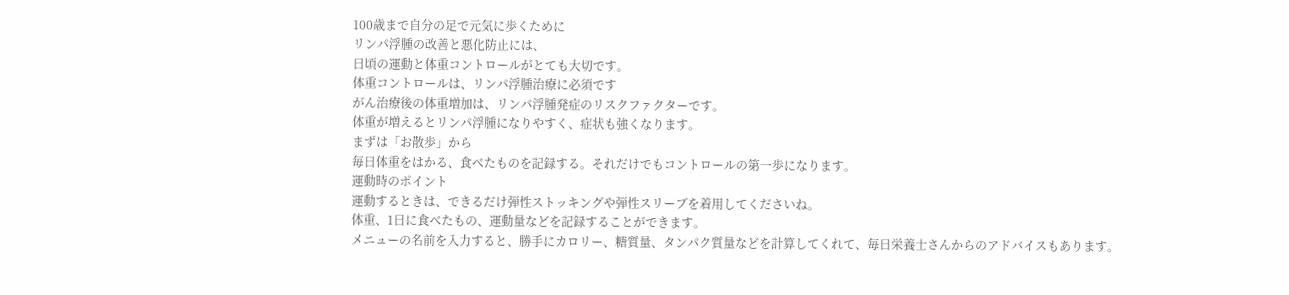100歳まで自分の足で元気に歩くために
リンパ浮腫の改善と悪化防止には、
日頃の運動と体重コントロールがとても大切です。
体重コントロールは、リンパ浮腫治療に必須です
がん治療後の体重増加は、リンパ浮腫発症のリスクファクターです。
体重が増えるとリンパ浮腫になりやすく、症状も強くなります。
まずは「お散歩」から
毎日体重をはかる、食べたものを記録する。それだけでもコントロールの第一歩になります。
運動時のポイント
運動するときは、できるだけ弾性ストッキングや弾性スリーブを着用してくださいね。
体重、1日に食べたもの、運動量などを記録することができます。
メニューの名前を入力すると、勝手にカロリー、糖質量、タンパク質量などを計算してくれて、毎日栄養士さんからのアドバイスもあります。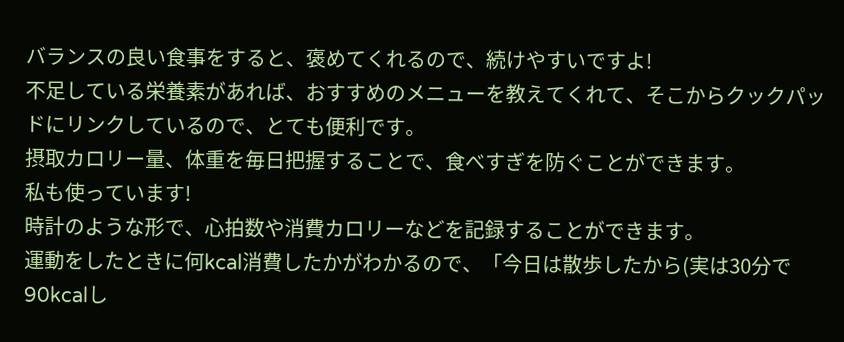バランスの良い食事をすると、褒めてくれるので、続けやすいですよ!
不足している栄養素があれば、おすすめのメニューを教えてくれて、そこからクックパッドにリンクしているので、とても便利です。
摂取カロリー量、体重を毎日把握することで、食べすぎを防ぐことができます。
私も使っています!
時計のような形で、心拍数や消費カロリーなどを記録することができます。
運動をしたときに何kcal消費したかがわかるので、「今日は散歩したから(実は30分で90kcalし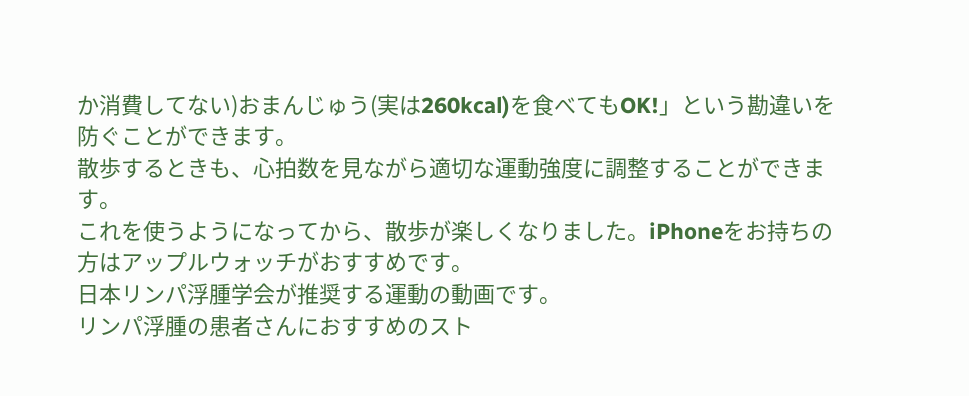か消費してない)おまんじゅう(実は260kcal)を食べてもOK!」という勘違いを防ぐことができます。
散歩するときも、心拍数を見ながら適切な運動強度に調整することができます。
これを使うようになってから、散歩が楽しくなりました。iPhoneをお持ちの方はアップルウォッチがおすすめです。
日本リンパ浮腫学会が推奨する運動の動画です。
リンパ浮腫の患者さんにおすすめのスト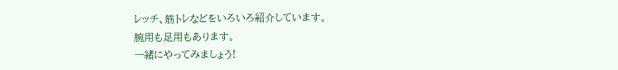レッチ、筋トレなどをいろいろ紹介しています。
腕用も足用もあります。
一緒にやってみましょう!